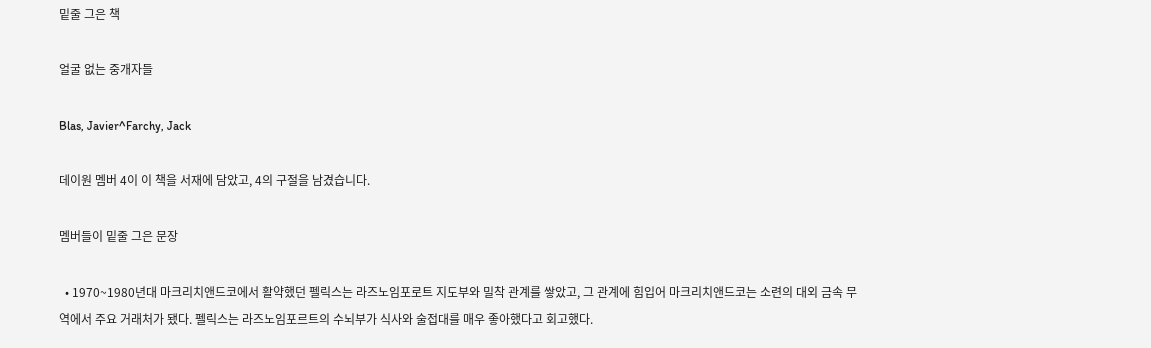밑줄 그은 책

얼굴 없는 중개자들

Blas, Javier^Farchy, Jack

데이원 멤버 4이 이 책을 서재에 담았고, 4의 구절을 남겼습니다.

멤버들이 밑줄 그은 문장

  • 1970~1980년대 마크리치앤드코에서 활약했던 펠릭스는 라즈노임포로트 지도부와 밀착 관계를 쌓았고, 그 관계에 힘입어 마크리치앤드코는 소련의 대외 금속 무역에서 주요 거래처가 됐다. 펠릭스는 라즈노임포르트의 수뇌부가 식사와 술접대를 매우 좋아했다고 회고했다.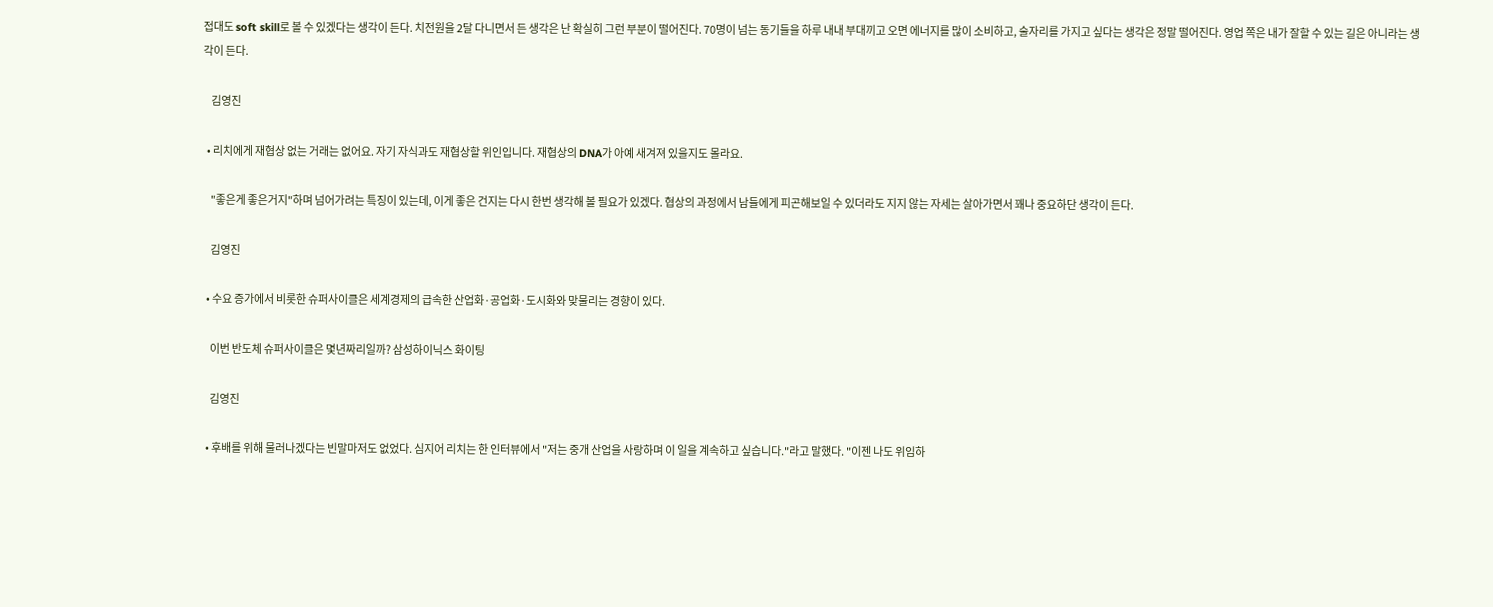접대도 soft skill로 볼 수 있겠다는 생각이 든다. 치전원을 2달 다니면서 든 생각은 난 확실히 그런 부분이 떨어진다. 70명이 넘는 동기들을 하루 내내 부대끼고 오면 에너지를 많이 소비하고, 술자리를 가지고 싶다는 생각은 정말 떨어진다. 영업 쪽은 내가 잘할 수 있는 길은 아니라는 생각이 든다.

    김영진

  • 리치에게 재협상 없는 거래는 없어요. 자기 자식과도 재협상할 위인입니다. 재협상의 DNA가 아예 새겨져 있을지도 몰라요.

    "좋은게 좋은거지"하며 넘어가려는 특징이 있는데, 이게 좋은 건지는 다시 한번 생각해 볼 필요가 있겠다. 협상의 과정에서 남들에게 피곤해보일 수 있더라도 지지 않는 자세는 살아가면서 꽤나 중요하단 생각이 든다.

    김영진

  • 수요 증가에서 비롯한 슈퍼사이클은 세계경제의 급속한 산업화·공업화·도시화와 맞물리는 경향이 있다.

    이번 반도체 슈퍼사이클은 몇년짜리일까? 삼성하이닉스 화이팅

    김영진

  • 후배를 위해 물러나겠다는 빈말마저도 없었다. 심지어 리치는 한 인터뷰에서 "저는 중개 산업을 사랑하며 이 일을 계속하고 싶습니다."라고 말했다. "이젠 나도 위임하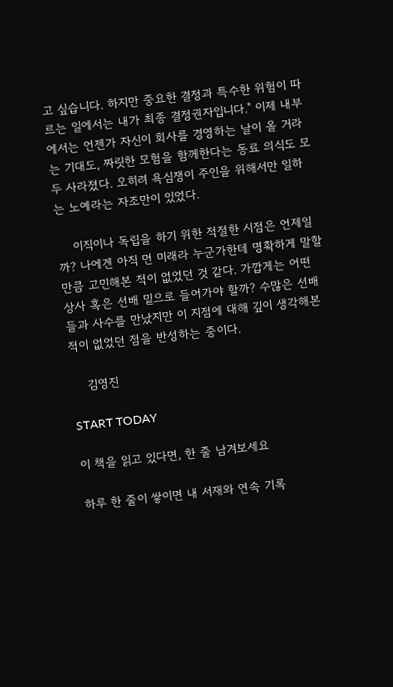고 싶습니다. 하지만 중요한 결정과 특수한 위험이 따르는 일에서는 내가 최종 결정권자입니다." 이제 내부에서는 언젠가 자신이 회사를 경영하는 날이 올 거라는 기대도, 짜릿한 모험을 함께한다는 동료 의식도 모두 사라졌다. 오히려 욕심쟁이 주인을 위해서만 일하는 노예라는 자조만이 있었다.

    이직이나 독립을 하기 위한 적절한 시점은 언제일까? 나에겐 아직 먼 미래라 누군가한테 명확하게 말할만큼 고민해본 적이 없었던 것 같다. 가깝게는 어떤 상사 혹은 선배 밑으로 들어가야 할까? 수많은 선배들과 사수를 만났지만 이 지점에 대해 깊이 생각해본 적이 없었던 점을 반성하는 중이다.

    김영진

START TODAY

이 책을 읽고 있다면, 한 줄 남겨보세요

하루 한 줄이 쌓이면 내 서재와 연속 기록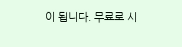이 됩니다. 무료로 시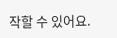작할 수 있어요.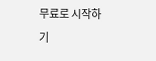무료로 시작하기